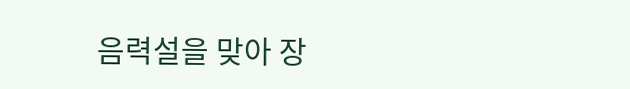음력설을 맞아 장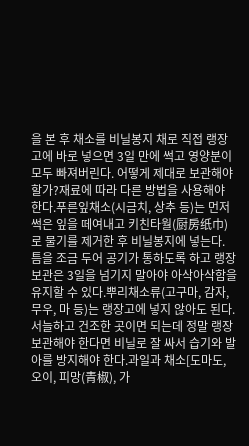을 본 후 채소를 비닐봉지 채로 직접 랭장고에 바로 넣으면 3일 만에 썩고 영양분이 모두 빠져버린다. 어떻게 제대로 보관해야 할가?재료에 따라 다른 방법을 사용해야 한다.푸른잎채소(시금치, 상추 등)는 먼저 썩은 잎을 떼여내고 키친타월(厨房纸巾)로 물기를 제거한 후 비닐봉지에 넣는다. 틈을 조금 두어 공기가 통하도록 하고 랭장 보관은 3일을 넘기지 말아야 아삭아삭함을 유지할 수 있다.뿌리채소류(고구마, 감자, 무우, 마 등)는 랭장고에 넣지 않아도 된다. 서늘하고 건조한 곳이면 되는데 정말 랭장 보관해야 한다면 비닐로 잘 싸서 습기와 발아를 방지해야 한다.과일과 채소[도마도, 오이, 피망(青椒), 가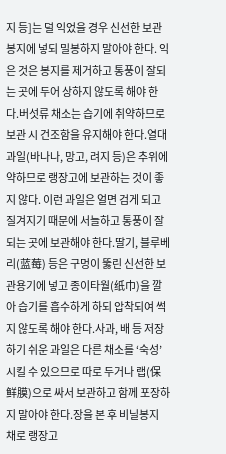지 등]는 덜 익었을 경우 신선한 보관봉지에 넣되 밀봉하지 말아야 한다. 익은 것은 봉지를 제거하고 통풍이 잘되는 곳에 두어 상하지 않도록 해야 한다.버섯류 채소는 습기에 취약하므로 보관 시 건조함을 유지해야 한다.열대과일(바나나, 망고, 려지 등)은 추위에 약하므로 랭장고에 보관하는 것이 좋지 않다. 이런 과일은 얼면 검게 되고 질겨지기 때문에 서늘하고 통풍이 잘되는 곳에 보관해야 한다.딸기, 블루베리(蓝莓) 등은 구멍이 뚫린 신선한 보관용기에 넣고 종이타월(纸巾)을 깔아 습기를 흡수하게 하되 압착되여 썩지 않도록 해야 한다.사과, 배 등 저장하기 쉬운 과일은 다른 채소를 ‘숙성’시킬 수 있으므로 따로 두거나 랩(保鲜膜)으로 싸서 보관하고 함께 포장하지 말아야 한다.장을 본 후 비닐봉지 채로 랭장고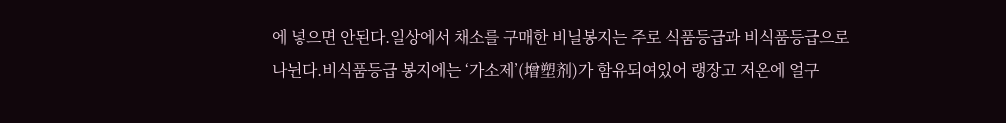에 넣으면 안된다.일상에서 채소를 구매한 비닐봉지는 주로 식품등급과 비식품등급으로 나뉜다.비식품등급 봉지에는 ‘가소제’(增塑剂)가 함유되여있어 랭장고 저온에 얼구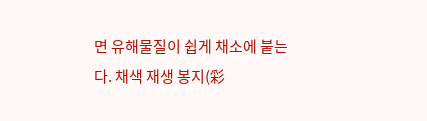면 유해물질이 쉽게 채소에 붙는다. 채색 재생 봉지(彩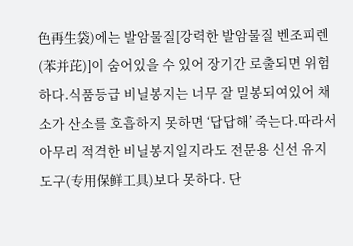色再生袋)에는 발암물질[강력한 발암물질 벤조피렌(苯并芘)]이 숨어있을 수 있어 장기간 로출되면 위험하다.식품등급 비닐봉지는 너무 잘 밀봉되여있어 채소가 산소를 호흡하지 못하면 ‘답답해’ 죽는다.따라서 아무리 적격한 비닐봉지일지라도 전문용 신선 유지 도구(专用保鲜工具)보다 못하다. 단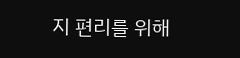지 편리를 위해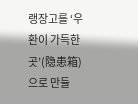랭장고를 ‘우환이 가득한 곳’(隐患箱)으로 만들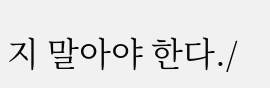지 말아야 한다./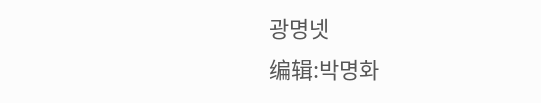광명넷
编辑:박명화